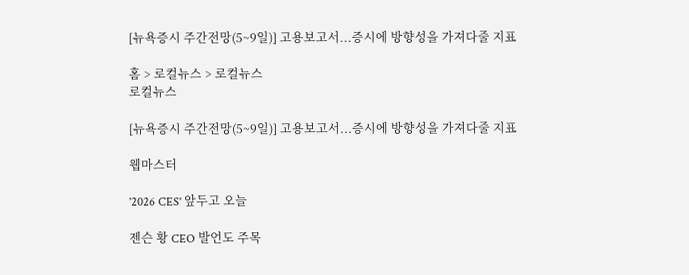[뉴욕증시 주간전망(5~9일)] 고용보고서...증시에 방향성을 가져다줄 지표

홈 > 로컬뉴스 > 로컬뉴스
로컬뉴스

[뉴욕증시 주간전망(5~9일)] 고용보고서...증시에 방향성을 가져다줄 지표

웹마스터

'2026 CES' 앞두고 오늘

젠슨 황 CEO 발언도 주목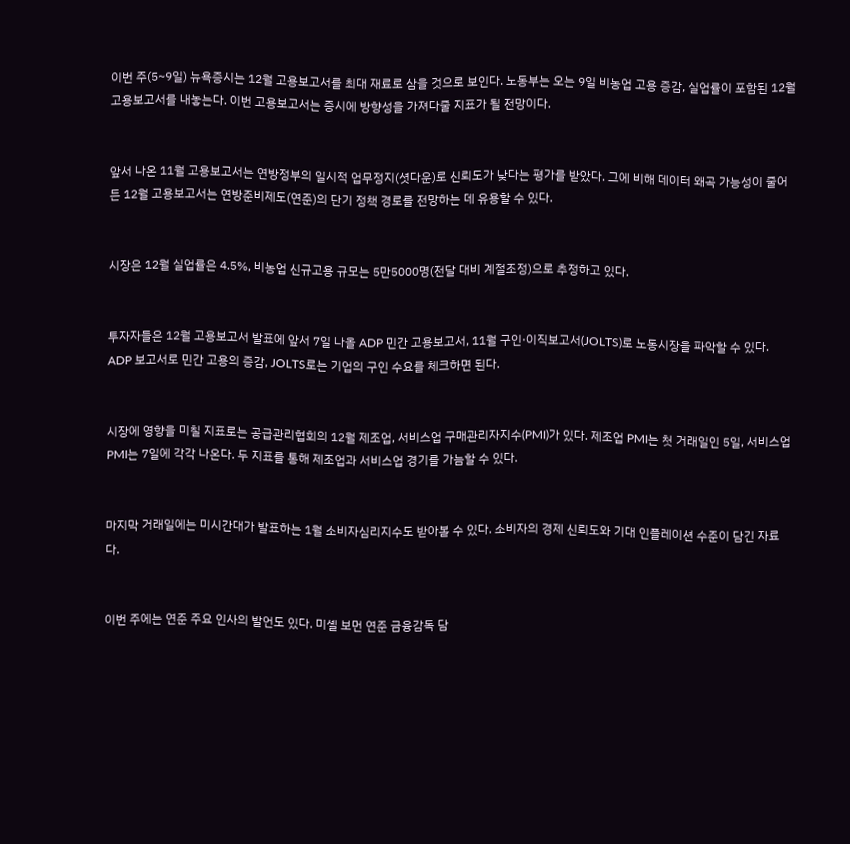이번 주(5~9일) 뉴욕증시는 12월 고용보고서를 최대 재료로 삼을 것으로 보인다. 노동부는 오는 9일 비농업 고용 증감, 실업률이 포함된 12월 고용보고서를 내놓는다. 이번 고용보고서는 증시에 방향성을 가져다줄 지표가 될 전망이다.


앞서 나온 11월 고용보고서는 연방정부의 일시적 업무정지(셧다운)로 신뢰도가 낮다는 평가를 받았다. 그에 비해 데이터 왜곡 가능성이 줄어든 12월 고용보고서는 연방준비제도(연준)의 단기 정책 경로를 전망하는 데 유용할 수 있다.


시장은 12월 실업률은 4.5%, 비농업 신규고용 규모는 5만5000명(전달 대비 계절조정)으로 추정하고 있다.


투자자들은 12월 고용보고서 발표에 앞서 7일 나올 ADP 민간 고용보고서, 11월 구인·이직보고서(JOLTS)로 노동시장을 파악할 수 있다. ADP 보고서로 민간 고용의 증감, JOLTS로는 기업의 구인 수요를 체크하면 된다.


시장에 영향을 미칠 지표로는 공급관리협회의 12월 제조업, 서비스업 구매관리자지수(PMI)가 있다. 제조업 PMI는 첫 거래일인 5일, 서비스업 PMI는 7일에 각각 나온다. 두 지표를 통해 제조업과 서비스업 경기를 가늠할 수 있다.


마지막 거래일에는 미시간대가 발표하는 1월 소비자심리지수도 받아볼 수 있다. 소비자의 경제 신뢰도와 기대 인플레이션 수준이 담긴 자료다.


이번 주에는 연준 주요 인사의 발언도 있다. 미셸 보먼 연준 금융감독 담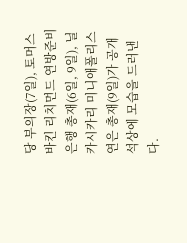당 부의장(7일), 토머스 바킨 리치먼드 연방준비은행 총재(6일, 9일), 닐 카시카리 미니애폴리스 연은 총재(9일)가 공개 석상에 모습을 드러낸다.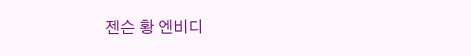젠슨 황 엔비디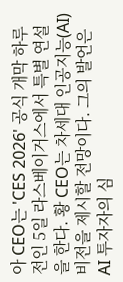아 CEO는 'CES 2026' 공식 개막 하루 전인 5일 라스베이거스에서 특별 연설을 한다. 황 CEO는 차세대 인공지능(AI) 비전을 제시할 전망이다. 그의 발언은 AI 투자자의 심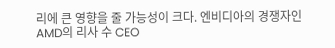리에 큰 영향을 줄 가능성이 크다. 엔비디아의 경쟁자인 AMD의 리사 수 CEO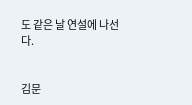도 같은 날 연설에 나선다.


김문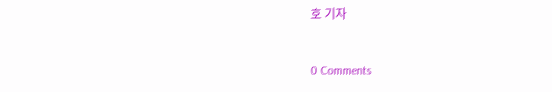호 기자


0 Comments